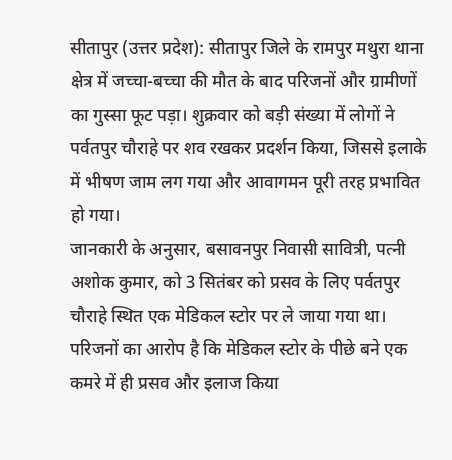सीतापुर (उत्तर प्रदेश): सीतापुर जिले के रामपुर मथुरा थाना क्षेत्र में जच्चा-बच्चा की मौत के बाद परिजनों और ग्रामीणों का गुस्सा फूट पड़ा। शुक्रवार को बड़ी संख्या में लोगों ने पर्वतपुर चौराहे पर शव रखकर प्रदर्शन किया, जिससे इलाके में भीषण जाम लग गया और आवागमन पूरी तरह प्रभावित हो गया।
जानकारी के अनुसार, बसावनपुर निवासी सावित्री, पत्नी अशोक कुमार, को 3 सितंबर को प्रसव के लिए पर्वतपुर चौराहे स्थित एक मेडिकल स्टोर पर ले जाया गया था। परिजनों का आरोप है कि मेडिकल स्टोर के पीछे बने एक कमरे में ही प्रसव और इलाज किया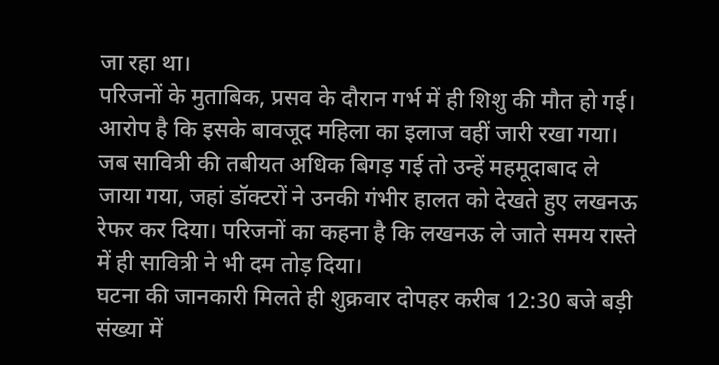जा रहा था।
परिजनों के मुताबिक, प्रसव के दौरान गर्भ में ही शिशु की मौत हो गई। आरोप है कि इसके बावजूद महिला का इलाज वहीं जारी रखा गया। जब सावित्री की तबीयत अधिक बिगड़ गई तो उन्हें महमूदाबाद ले जाया गया, जहां डॉक्टरों ने उनकी गंभीर हालत को देखते हुए लखनऊ रेफर कर दिया। परिजनों का कहना है कि लखनऊ ले जाते समय रास्ते में ही सावित्री ने भी दम तोड़ दिया।
घटना की जानकारी मिलते ही शुक्रवार दोपहर करीब 12:30 बजे बड़ी संख्या में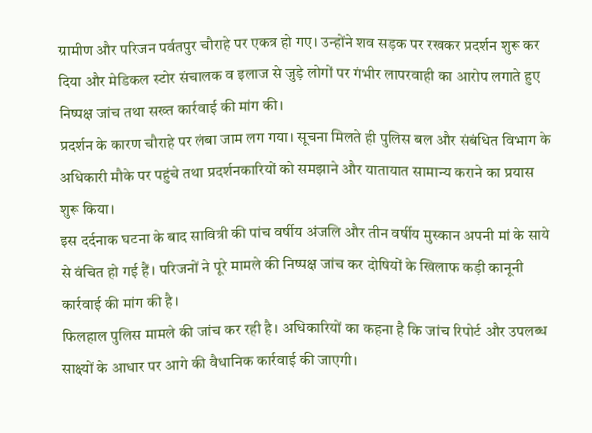ग्रामीण और परिजन पर्वतपुर चौराहे पर एकत्र हो गए। उन्होंने शव सड़क पर रखकर प्रदर्शन शुरू कर दिया और मेडिकल स्टोर संचालक व इलाज से जुड़े लोगों पर गंभीर लापरवाही का आरोप लगाते हुए निष्पक्ष जांच तथा सख्त कार्रवाई की मांग की।
प्रदर्शन के कारण चौराहे पर लंबा जाम लग गया। सूचना मिलते ही पुलिस बल और संबंधित विभाग के अधिकारी मौके पर पहुंचे तथा प्रदर्शनकारियों को समझाने और यातायात सामान्य कराने का प्रयास शुरू किया।
इस दर्दनाक घटना के बाद सावित्री की पांच वर्षीय अंजलि और तीन वर्षीय मुस्कान अपनी मां के साये से वंचित हो गई हैं। परिजनों ने पूरे मामले की निष्पक्ष जांच कर दोषियों के खिलाफ कड़ी कानूनी कार्रवाई की मांग की है।
फिलहाल पुलिस मामले की जांच कर रही है। अधिकारियों का कहना है कि जांच रिपोर्ट और उपलब्ध साक्ष्यों के आधार पर आगे की वैधानिक कार्रवाई की जाएगी।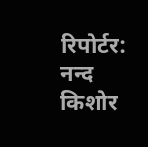रिपोर्टर: नन्द किशोर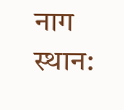नाग
स्थान: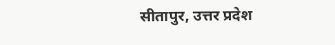सीतापुर, उत्तर प्रदेश